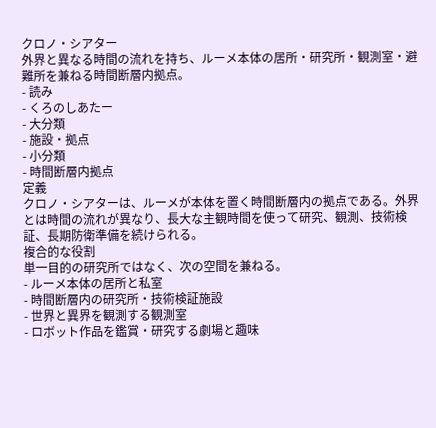クロノ・シアター
外界と異なる時間の流れを持ち、ルーメ本体の居所・研究所・観測室・避難所を兼ねる時間断層内拠点。
- 読み
- くろのしあたー
- 大分類
- 施設・拠点
- 小分類
- 時間断層内拠点
定義
クロノ・シアターは、ルーメが本体を置く時間断層内の拠点である。外界とは時間の流れが異なり、長大な主観時間を使って研究、観測、技術検証、長期防衛準備を続けられる。
複合的な役割
単一目的の研究所ではなく、次の空間を兼ねる。
- ルーメ本体の居所と私室
- 時間断層内の研究所・技術検証施設
- 世界と異界を観測する観測室
- ロボット作品を鑑賞・研究する劇場と趣味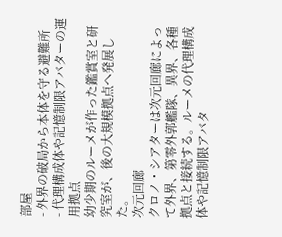部屋
- 外界の破局から本体を守る避難所
- 代理構成体や記憶制限アバターの運用拠点
幼少期のルーメが作った鑑賞室と研究室が、後の大規模拠点へ発展した。
次元回廊
クロノ・シアターは次元回廊によって外界、第零外郭艦隊、異界、各種拠点と接続する。ルーメの代理構成体や記憶制限アバタ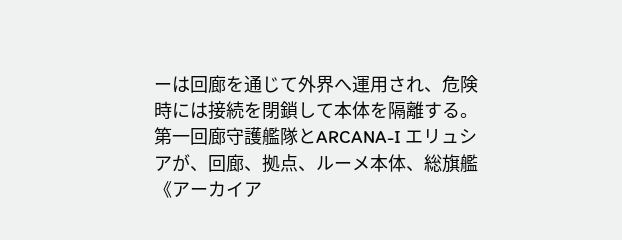ーは回廊を通じて外界へ運用され、危険時には接続を閉鎖して本体を隔離する。
第一回廊守護艦隊とARCANA-I エリュシアが、回廊、拠点、ルーメ本体、総旗艦《アーカイア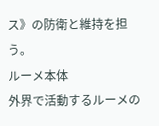ス》の防衛と維持を担う。
ルーメ本体
外界で活動するルーメの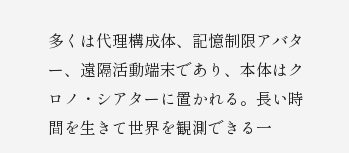多くは代理構成体、記憶制限アバター、遠隔活動端末であり、本体はクロノ・シアターに置かれる。長い時間を生きて世界を観測できる一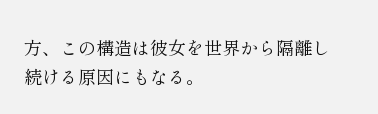方、この構造は彼女を世界から隔離し続ける原因にもなる。